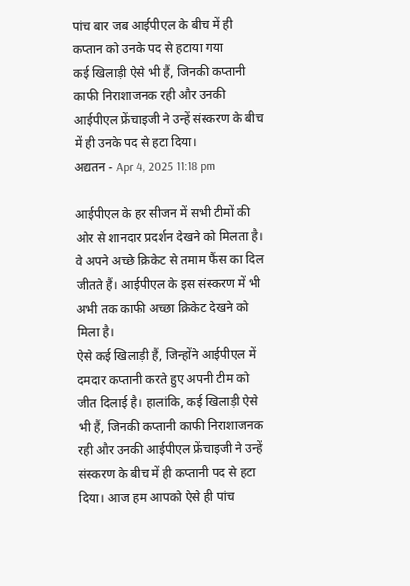पांच बार जब आईपीएल के बीच में ही कप्तान को उनके पद से हटाया गया
कई खिलाड़ी ऐसे भी हैं, जिनकी कप्तानी काफी निराशाजनक रही और उनकी आईपीएल फ्रेंचाइजी ने उन्हें संस्करण के बीच में ही उनके पद से हटा दिया।
अद्यतन - Apr 4, 2025 11:18 pm

आईपीएल के हर सीजन में सभी टीमों की ओर से शानदार प्रदर्शन देखने को मिलता है। वे अपने अच्छे क्रिकेट से तमाम फैंस का दिल जीतते हैं। आईपीएल के इस संस्करण में भी अभी तक काफी अच्छा क्रिकेट देखने को मिला है।
ऐसे कई खिलाड़ी हैं, जिन्होंने आईपीएल में दमदार कप्तानी करते हुए अपनी टीम को जीत दिलाई है। हालांकि, कई खिलाड़ी ऐसे भी हैं, जिनकी कप्तानी काफी निराशाजनक रही और उनकी आईपीएल फ्रेंचाइजी ने उन्हें संस्करण के बीच में ही कप्तानी पद से हटा दिया। आज हम आपको ऐसे ही पांच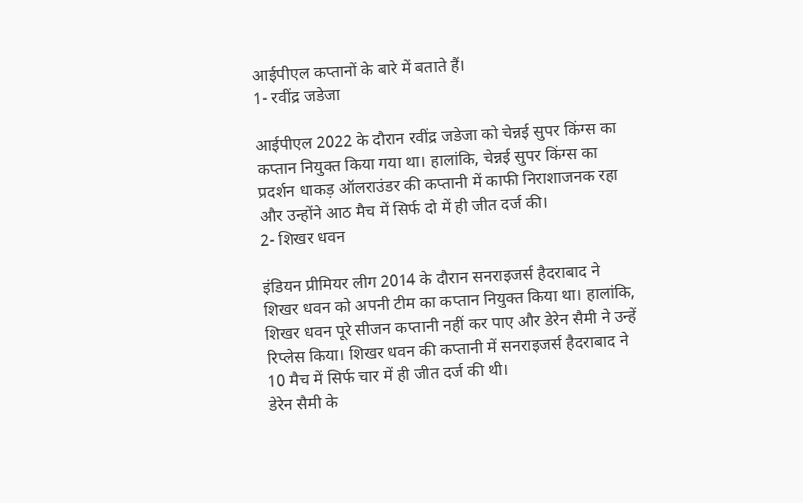आईपीएल कप्तानों के बारे में बताते हैं।
1- रवींद्र जडेजा

आईपीएल 2022 के दौरान रवींद्र जडेजा को चेन्नई सुपर किंग्स का कप्तान नियुक्त किया गया था। हालांकि, चेन्नई सुपर किंग्स का प्रदर्शन धाकड़ ऑलराउंडर की कप्तानी में काफी निराशाजनक रहा और उन्होंने आठ मैच में सिर्फ दो में ही जीत दर्ज की।
2- शिखर धवन

इंडियन प्रीमियर लीग 2014 के दौरान सनराइजर्स हैदराबाद ने शिखर धवन को अपनी टीम का कप्तान नियुक्त किया था। हालांकि, शिखर धवन पूरे सीजन कप्तानी नहीं कर पाए और डेरेन सैमी ने उन्हें रिप्लेस किया। शिखर धवन की कप्तानी में सनराइजर्स हैदराबाद ने 10 मैच में सिर्फ चार में ही जीत दर्ज की थी।
डेरेन सैमी के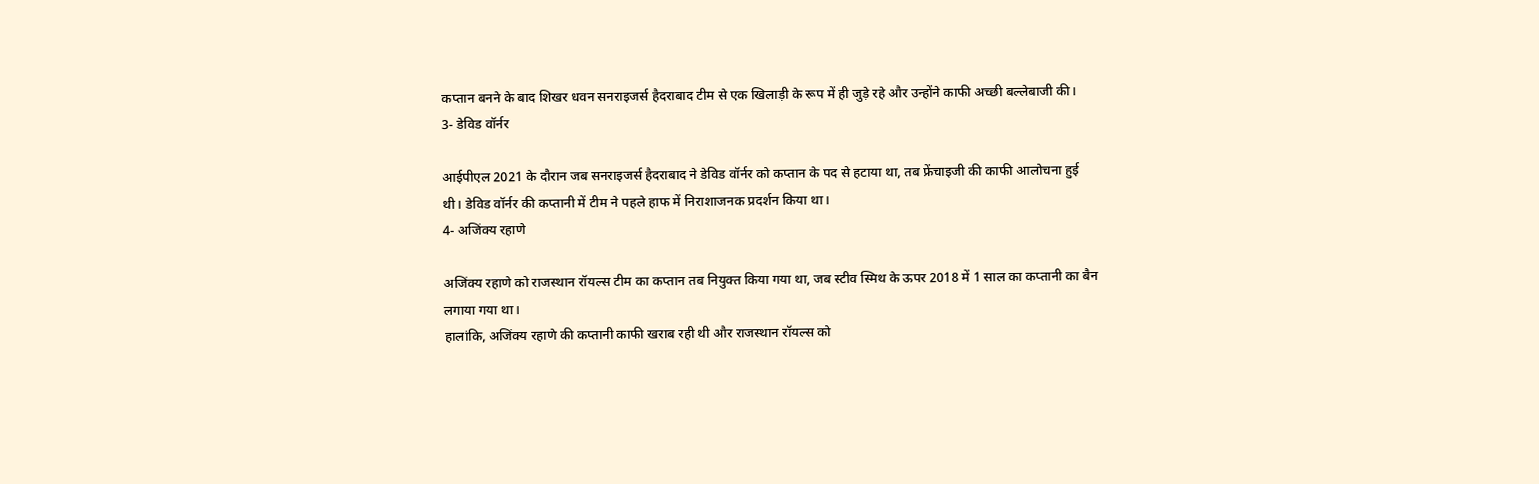कप्तान बनने के बाद शिखर धवन सनराइजर्स हैदराबाद टीम से एक खिलाड़ी के रूप में ही जुड़े रहे और उन्होंने काफी अच्छी बल्लेबाजी की।
3- डेविड वॉर्नर

आईपीएल 2021 के दौरान जब सनराइजर्स हैदराबाद ने डेविड वॉर्नर को कप्तान के पद से हटाया था, तब फ्रेंचाइजी की काफी आलोचना हुई थी। डेविड वॉर्नर की कप्तानी में टीम ने पहले हाफ में निराशाजनक प्रदर्शन किया था।
4- अजिंक्य रहाणे

अजिंक्य रहाणे को राजस्थान रॉयल्स टीम का कप्तान तब नियुक्त किया गया था, जब स्टीव स्मिथ के ऊपर 2018 में 1 साल का कप्तानी का बैन लगाया गया था।
हालांकि, अजिंक्य रहाणे की कप्तानी काफी खराब रही थी और राजस्थान रॉयल्स को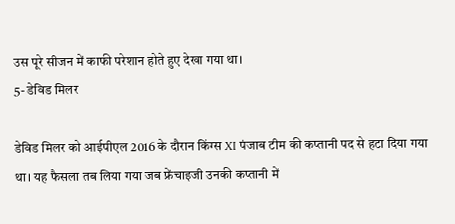उस पूरे सीजन में काफी परेशान होते हुए देखा गया था।
5- डेविड मिलर

डेविड मिलर को आईपीएल 2016 के दौरान किंग्स XI पंजाब टीम की कप्तानी पद से हटा दिया गया था। यह फैसला तब लिया गया जब फ्रेंचाइजी उनकी कप्तानी में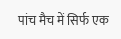पांच मैच में सिर्फ एक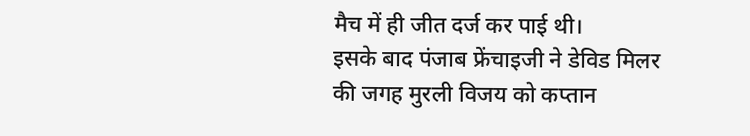मैच में ही जीत दर्ज कर पाई थी।
इसके बाद पंजाब फ्रेंचाइजी ने डेविड मिलर की जगह मुरली विजय को कप्तान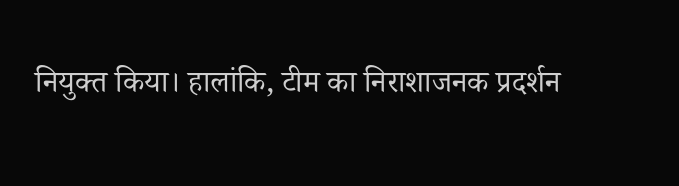नियुक्त किया। हालांकि, टीम का निराशाजनक प्रदर्शन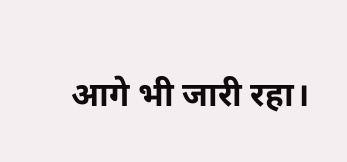आगे भी जारी रहा।